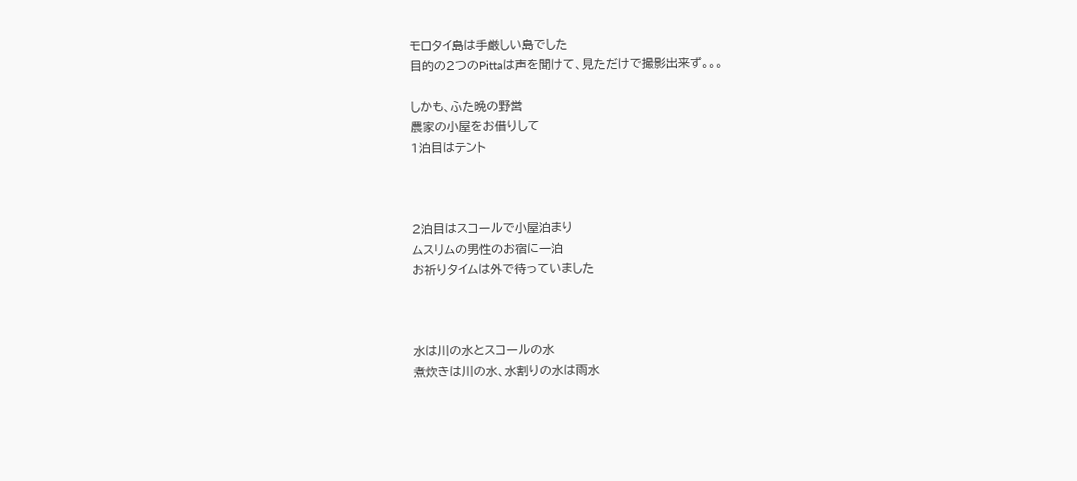モロタイ島は手厳しい島でした
目的の2つのPittaは声を聞けて、見ただけで撮影出来ず。。。

しかも、ふた晩の野営
農家の小屋をお借りして
1泊目はテント



2泊目はスコールで小屋泊まり
ムスリムの男性のお宿に一泊
お祈りタイムは外で待っていました



水は川の水とスコールの水
煮炊きは川の水、水割りの水は雨水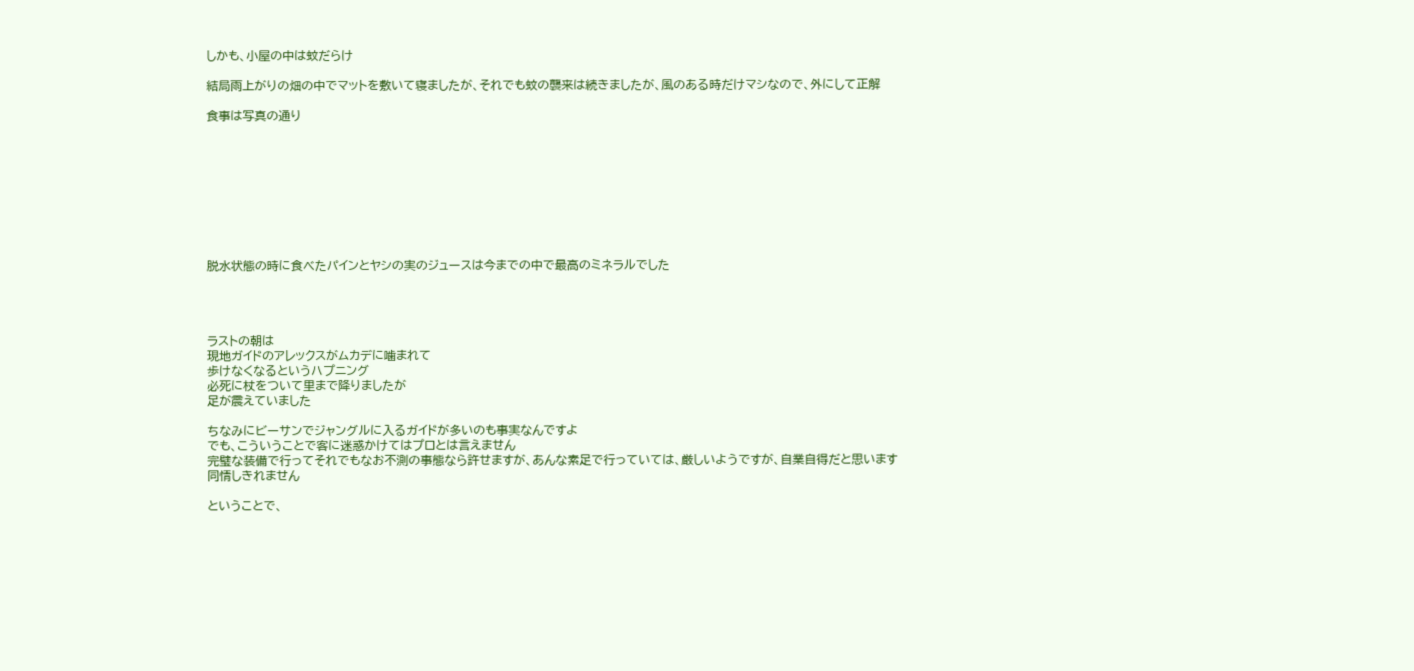しかも、小屋の中は蚊だらけ

結局雨上がりの畑の中でマットを敷いて寝ましたが、それでも蚊の襲来は続きましたが、風のある時だけマシなので、外にして正解

食事は写真の通り









脱水状態の時に食べたパインとヤシの実のジュースは今までの中で最高のミネラルでした




ラストの朝は
現地ガイドのアレックスがムカデに噛まれて
歩けなくなるというハプニング
必死に杖をついて里まで降りましたが
足が震えていました

ちなみにビーサンでジャングルに入るガイドが多いのも事実なんですよ
でも、こういうことで客に迷惑かけてはプロとは言えません
完璧な装備で行ってそれでもなお不測の事態なら許せますが、あんな素足で行っていては、厳しいようですが、自業自得だと思います
同情しきれません

ということで、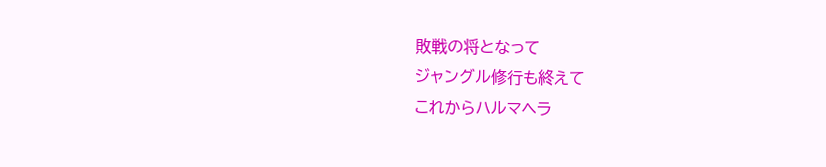敗戦の将となって
ジャングル修行も終えて
これからハルマヘラ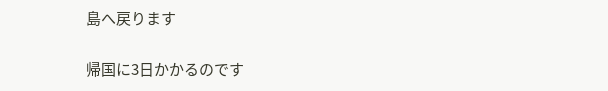島へ戻ります

帰国に3日かかるのです